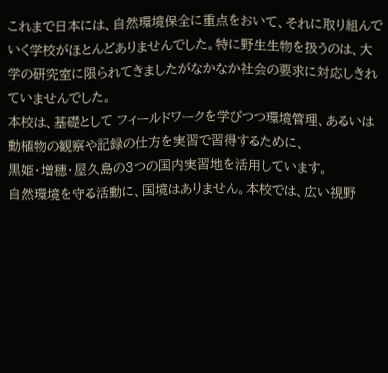これまで日本には、自然環境保全に重点をおいて、それに取り組んでいく学校がほとんどありませんでした。特に野生生物を扱うのは、大学の研究室に限られてきましたがなかなか社会の要求に対応しきれていませんでした。
本校は、基礎として フィールドワークを学びつつ環境管理、あるいは動植物の観察や記録の仕方を実習で習得するために、
黒姫・増穂・屋久島の3つの国内実習地を活用しています。
自然環境を守る活動に、国境はありません。本校では、広い視野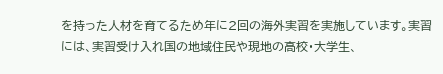を持った人材を育てるため年に2回の海外実習を実施しています。実習には、実習受け入れ国の地域住民や現地の高校・大学生、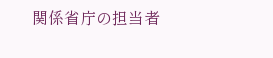関係省庁の担当者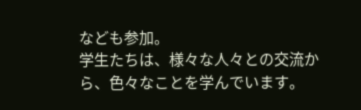なども参加。
学生たちは、様々な人々との交流から、色々なことを学んでいます。